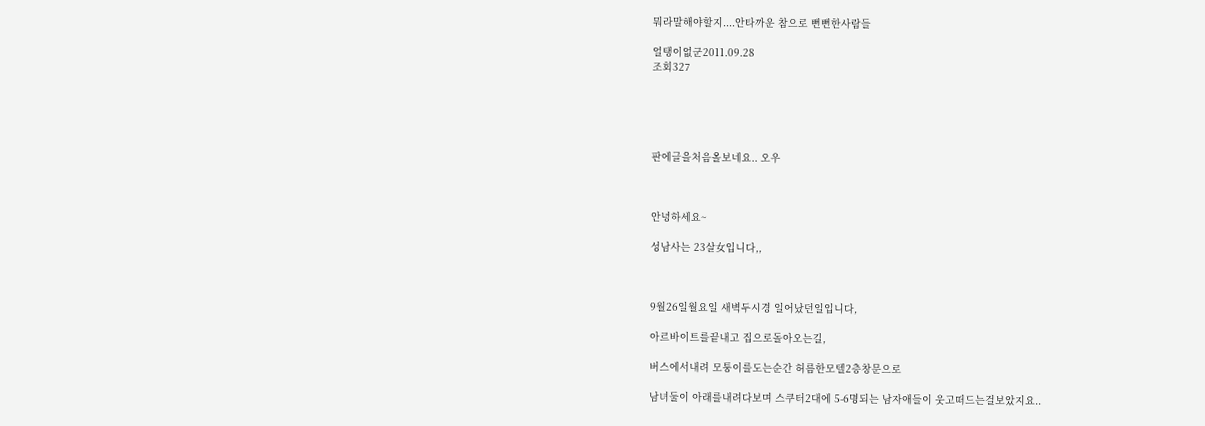뭐라말해야할지....안타까운 참으로 뻔뻔한사람들

얼탱이없군2011.09.28
조회327





판에글을처음올보네요.. 오우



안녕하세요~

성남사는 23살女입니다,,



9월26일월요일 새벽두시경 일어났던일입니다,

아르바이트를끝내고 집으로돌아오는길,

버스에서내려 모퉁이를도는순간 허름한모텔2층창문으로

남녀둘이 아래를내려다보며 스쿠터2대에 5-6명되는 남자애들이 웃고떠드는걸보았지요..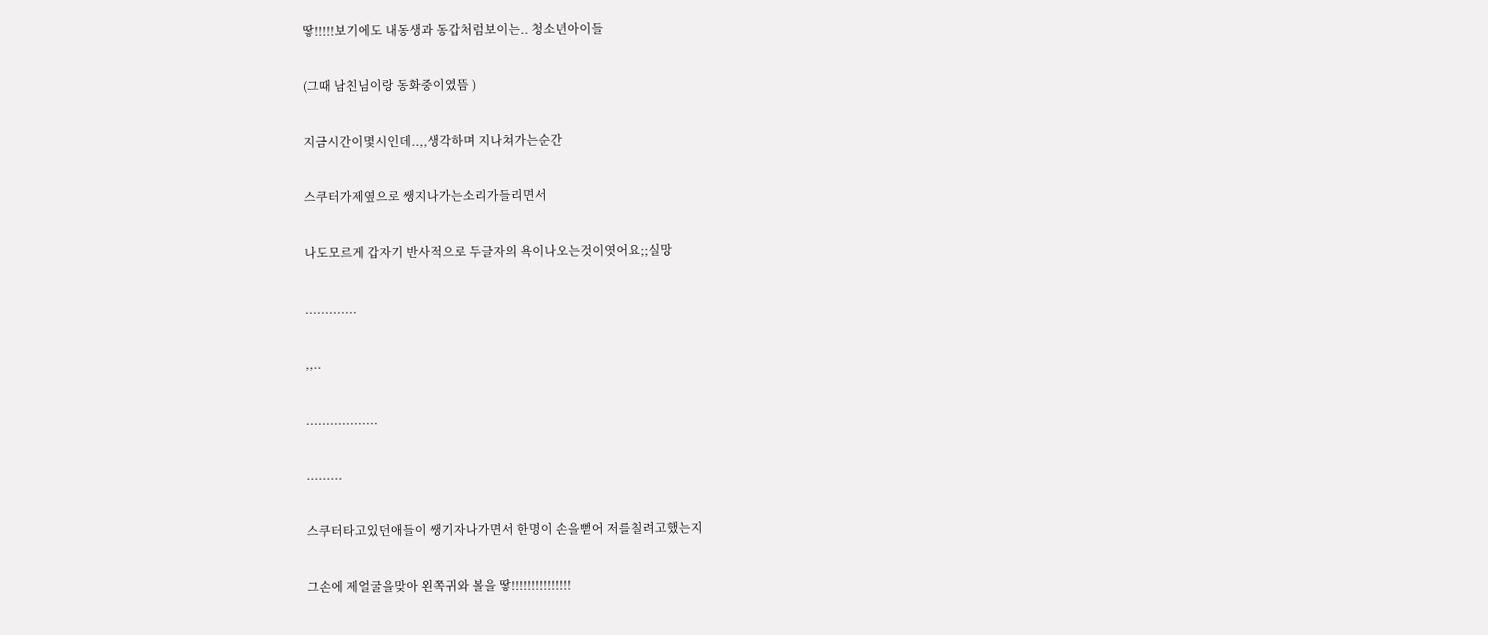땋!!!!!보기에도 내동생과 동갑처럼보이는.. 청소년아이들

(그때 남친님이랑 동화중이였뜸 )

지금시간이몇시인데..,,생각하며 지나쳐가는순간

스쿠터가제옆으로 쌩지나가는소리가들리면서

나도모르게 갑자기 반사적으로 두글자의 욕이나오는것이엿어요;;실망

.............

,,..

..................

.........

스쿠터타고있던애들이 쌩기자나가면서 한명이 손을뻗어 저를칠려고했는지

그손에 제얼굴을맞아 왼쪽귀와 볼을 땋!!!!!!!!!!!!!!!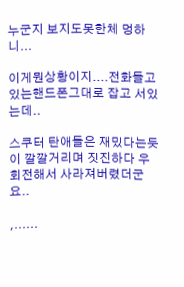누군지 보지도못한체 멍하니...

이게뭔상황이지....전화들고있는핸드폰그대로 잡고 서있는데..

스쿠터 탄애들은 재밌다는듯이 깔깔거리며 짓진하다 우회전해서 사라져버렸더군요..

,......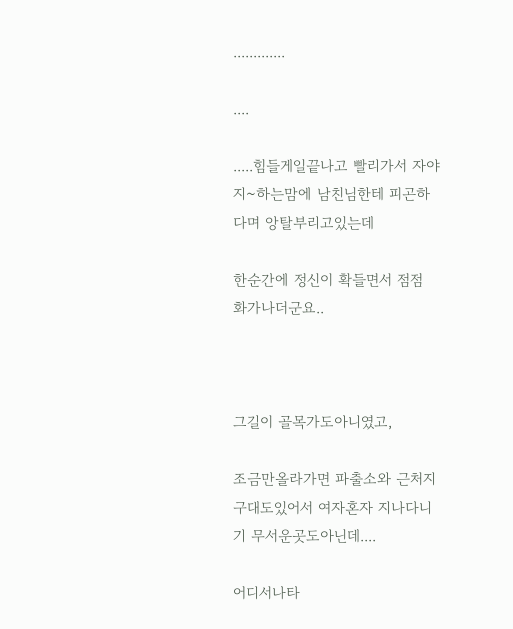.............

....

.....힘들게일끝나고 빨리가서 자야지~하는맘에 남친님한테 피곤하다며 앙탈부리고있는데

한순간에 정신이 확들면서 점점 화가나더군요..



그길이 골목가도아니였고,

조금만올라가면 파출소와 근처지구대도있어서 여자혼자 지나다니기 무서운곳도아닌데....

어디서나타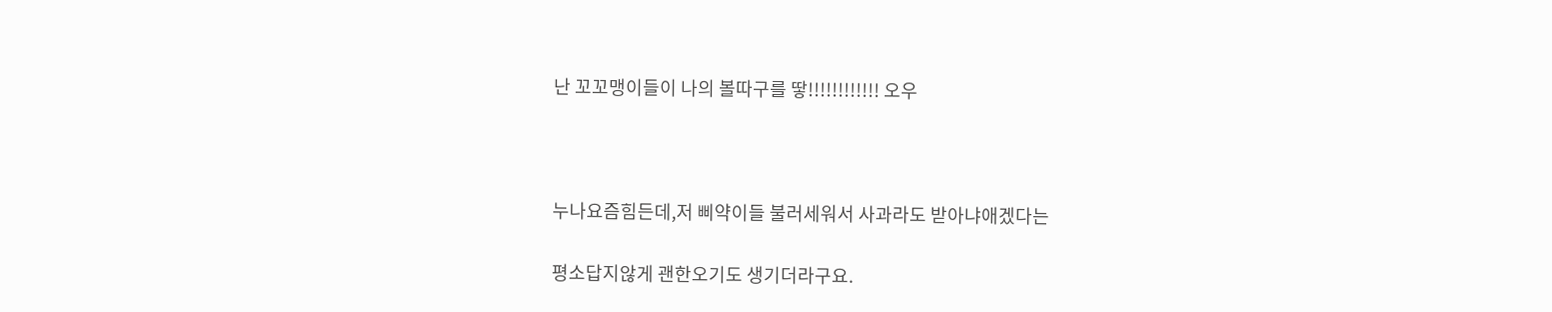난 꼬꼬맹이들이 나의 볼따구를 땋!!!!!!!!!!!! 오우



누나요즘힘든데,저 삐약이들 불러세워서 사과라도 받아냐애겠다는

평소답지않게 괜한오기도 생기더라구요.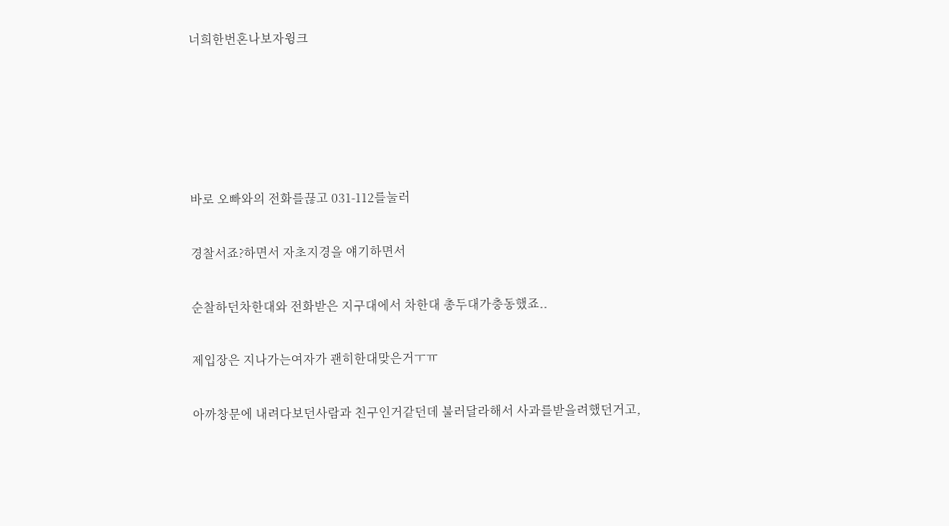너희한번혼나보자윙크





바로 오빠와의 전화를끊고 031-112를눌러

경찰서죠?하면서 자초지경을 얘기하면서

순찰하던차한대와 전화받은 지구대에서 차한대 총두대가충동했죠..

제입장은 지나가는여자가 괜히한대맞은거ㅜㅠ

아까창문에 내려다보던사람과 친구인거같던데 불러달라해서 사과를받을려했던거고,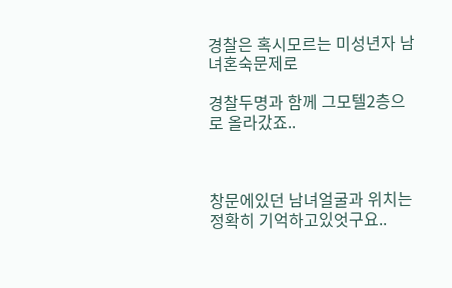경찰은 혹시모르는 미성년자 남녀혼숙문제로

경찰두명과 함께 그모텔2층으로 올라갔죠..



창문에있던 남녀얼굴과 위치는 정확히 기억하고있엇구요..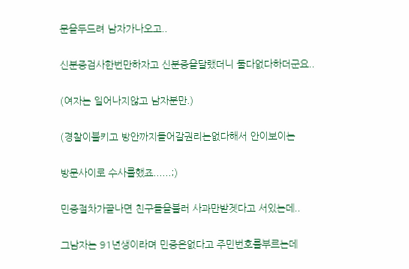문을두드려 남자가나오고..

신분증검사한번만하자고 신분증을달랬더니 둘다없다하더군요..

(여자는 일어나지않고 남자분만.)

(경찰이불키고 방안까지들어갈권리는없다해서 안이보이는

방문사이로 수사를했죠......;)

민증절차가끝나면 친구들을불러 사과만받겟다고 서있는데..

그남자는 91년생이라며 민증은없다고 주민번호를부르는데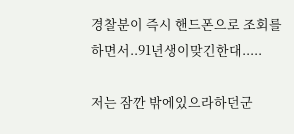경찰분이 즉시 핸드폰으로 조회를하면서..91년생이맞긴한대.....

저는 잠깐 밖에있으라하던군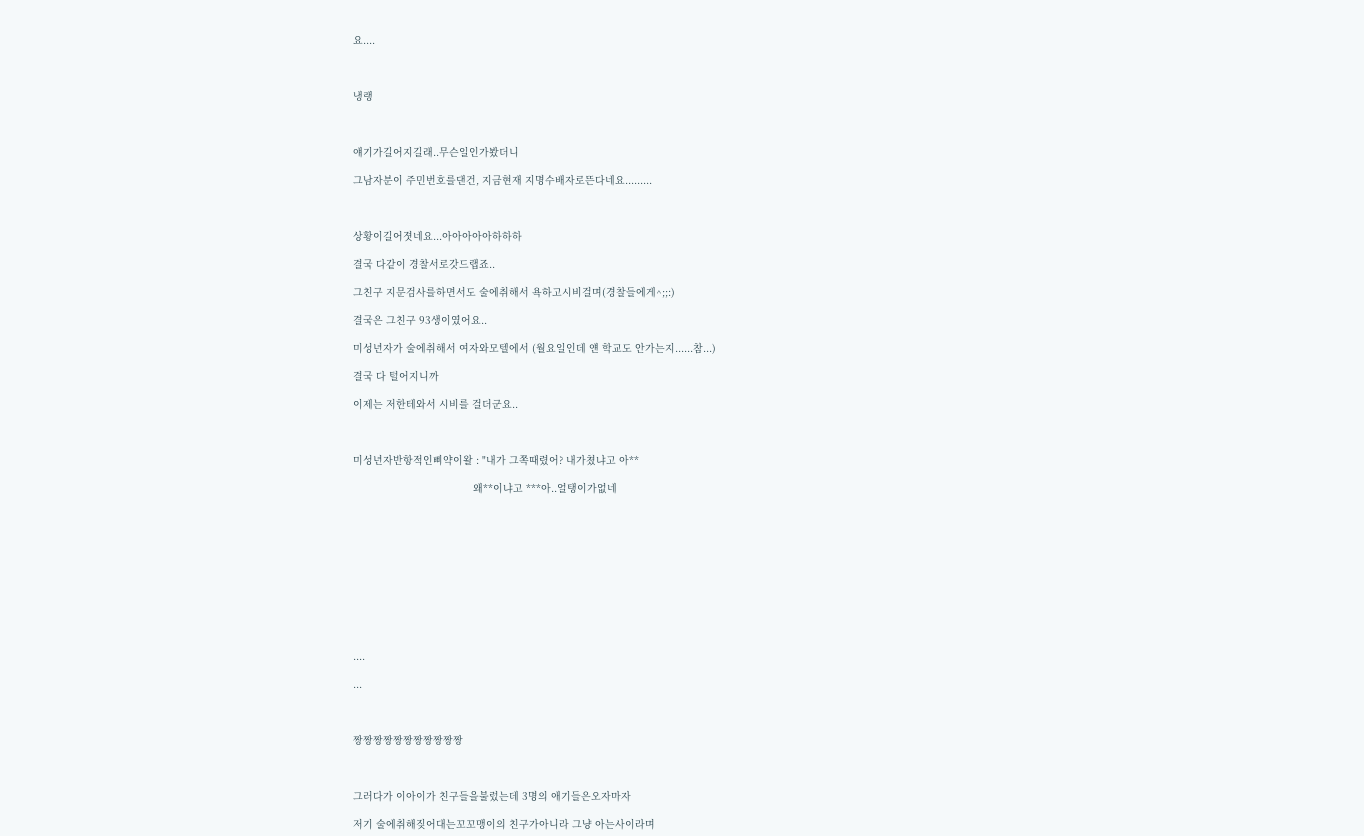요....



냉랭



얘기가길어지길래..무슨일인가봤더니

그남자분이 주민번호를댄건, 지금현재 지명수배자로뜬다네요.........



상황이길어졋네요...아아아아아하하하

결국 다같이 경찰서로갓드랩죠..

그친구 지문검사를하면서도 술에취해서 욕하고시비걸며(경찰들에게^;;:)

결국은 그친구 93생이였어요..

미성년자가 술에취해서 여자와모텔에서 (월요일인데 얜 학교도 안가는지......참...)

결국 다 털어지니까

이제는 저한테와서 시비를 걸더군요..



미성년자반항적인삐약이왈 : "내가 그쪽때렸어? 내가쳤냐고 아**

                                        왜**이냐고 ***아..얼탱이가없네











....

...



짱짱짱짱짱짱짱짱짱짱짱



그러다가 이아이가 친구들을불렀는데 3명의 애기들은오자마자

저기 술에취해짖어대는꼬꼬맹이의 친구가아니라 그냥 아는사이라며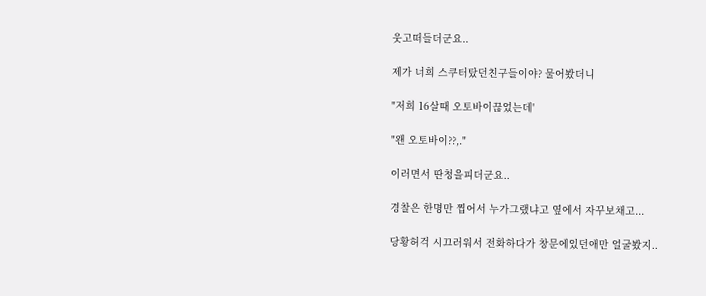웃고떠들더군요..

제가 너희 스쿠터탔던친구들이야? 물어봤더니

"저희 16살때 오토바이끊었는데'

"왠 오토바이??,."

이러면서 딴청을피더군요..

경찰은 한명만 찝어서 누가그랬냐고 옆에서 자꾸보채고...

당황허걱 시끄러워서 전화하다가 창문에있던애만 얼굴봤지..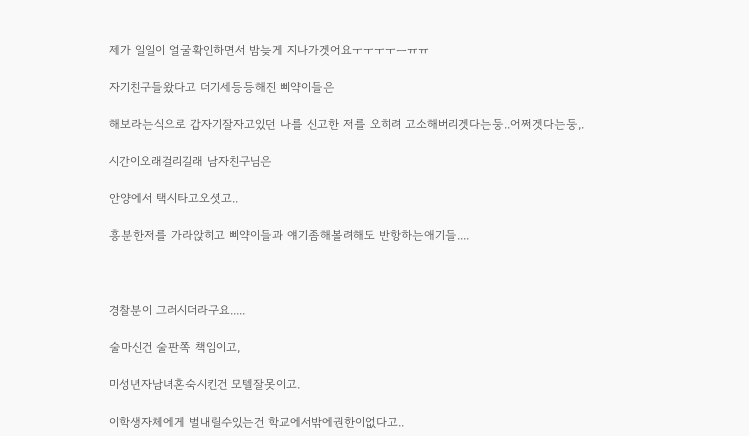제가 일일이 얼굴확인하면서 밤늦게 지나가겟어요ㅜㅜㅜㅜㅡㅠㅠ

자기친구들왔다고 더기세등등해진 삐약이들은

해보라는식으로 갑자기잘자고있던 나를 신고한 저를 오히려 고소해버리겟다는둥..어쩌겟다는둥,.

시간이오래걸리길래 남자친구님은

안양에서 택시타고오셧고..

흥분한저를 가라앉히고 삐약이들과 얘기좀해볼려해도 반항하는애기들....



경찰분이 그러시더라구요.....

술마신건 술판쪽 책임이고,

미성년자남녀혼숙시킨건 모텔잘못이고.

이학생자체에게 벌내릴수있는건 학교에서밖에권한이없다고..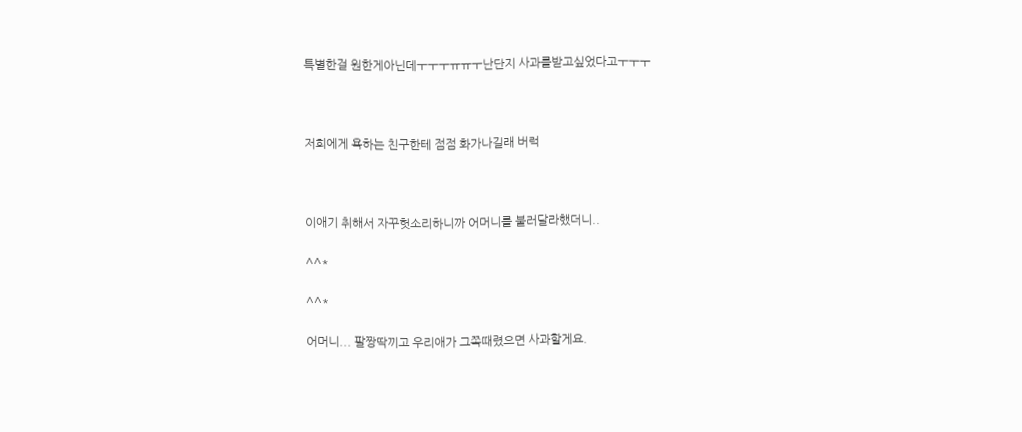특별한걸 원한게아닌데ㅜㅜㅜㅠㅠㅜ난단지 사과를받고싶었다고ㅜㅜㅜ



저희에게 욕하는 친구한테 점점 화가나길래 버럭



이애기 취해서 자꾸헛소리하니까 어머니를 불러달라했더니..

^^*

^^*

어머니... 팔짱딱끼고 우리애가 그쪽때렸으면 사과할게요.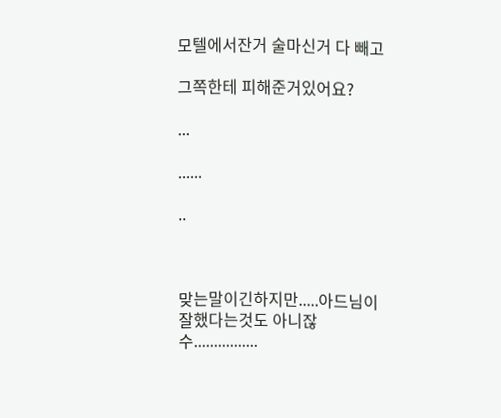모텔에서잔거 술마신거 다 빼고

그쪽한테 피해준거있어요?

...

......

..



맞는말이긴하지만.....아드님이 잘했다는것도 아니잖수................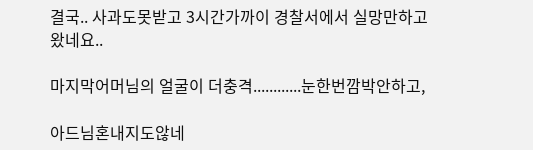결국.. 사과도못받고 3시간가까이 경찰서에서 실망만하고왔네요..

마지막어머님의 얼굴이 더충격............눈한번깜박안하고,

아드님혼내지도않네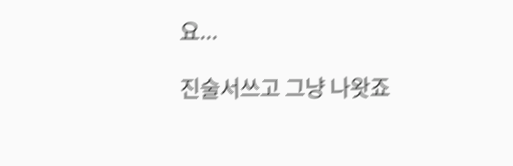요...

진술서쓰고 그냥 나왓죠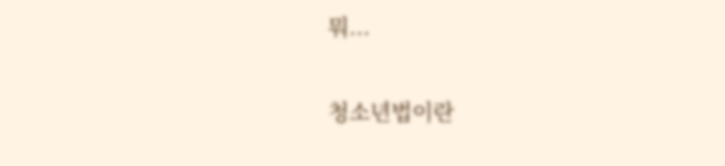뭐...

청소년법이란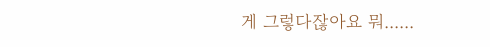게 그렇다잖아요 뭐......